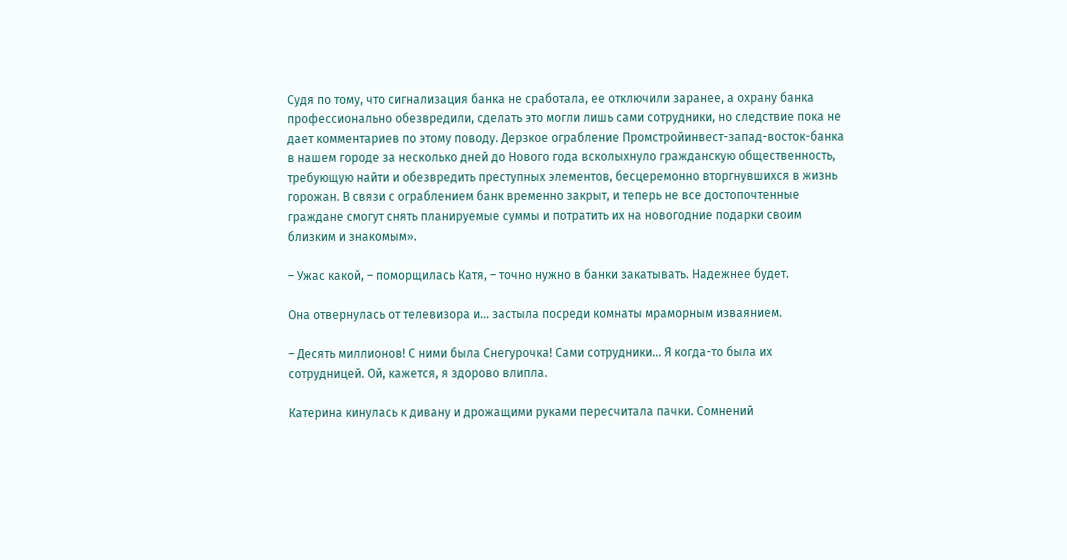Судя по тому, что сигнализация банка не сработала, ее отключили заранее, а охрану банка профессионально обезвредили, сделать это могли лишь сами сотрудники, но следствие пока не дает комментариев по этому поводу. Дерзкое ограбление Промстройинвест-запад-восток-банка в нашем городе за несколько дней до Нового года всколыхнуло гражданскую общественность, требующую найти и обезвредить преступных элементов, бесцеремонно вторгнувшихся в жизнь горожан. В связи с ограблением банк временно закрыт, и теперь не все достопочтенные граждане смогут снять планируемые суммы и потратить их на новогодние подарки своим близким и знакомым».

– Ужас какой, – поморщилась Катя, – точно нужно в банки закатывать. Надежнее будет.

Она отвернулась от телевизора и... застыла посреди комнаты мраморным изваянием.

– Десять миллионов! С ними была Снегурочка! Сами сотрудники... Я когда-то была их сотрудницей. Ой, кажется, я здорово влипла.

Катерина кинулась к дивану и дрожащими руками пересчитала пачки. Сомнений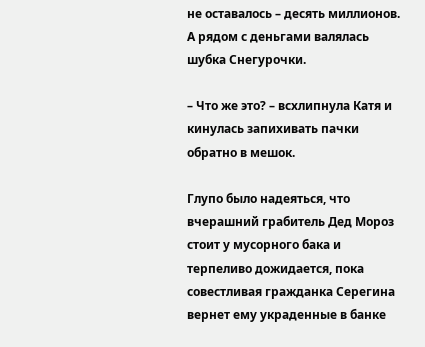не оставалось – десять миллионов. А рядом с деньгами валялась шубка Снегурочки.

– Что же это? – всхлипнула Катя и кинулась запихивать пачки обратно в мешок.

Глупо было надеяться, что вчерашний грабитель Дед Мороз стоит у мусорного бака и терпеливо дожидается, пока совестливая гражданка Серегина вернет ему украденные в банке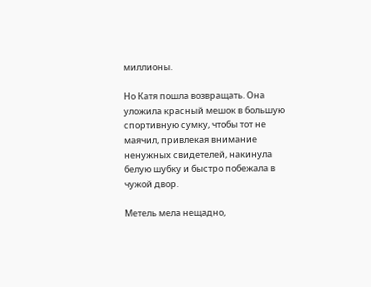миллионы.

Но Катя пошла возвращать. Она уложила красный мешок в большую спортивную сумку, чтобы тот не маячил, привлекая внимание ненужных свидетелей, накинула белую шубку и быстро побежала в чужой двор.

Метель мела нещадно,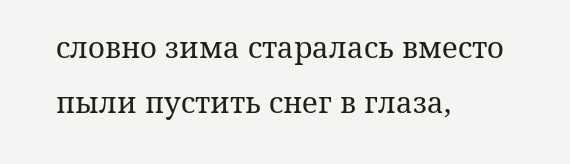словно зима старалась вместо пыли пустить снег в глаза,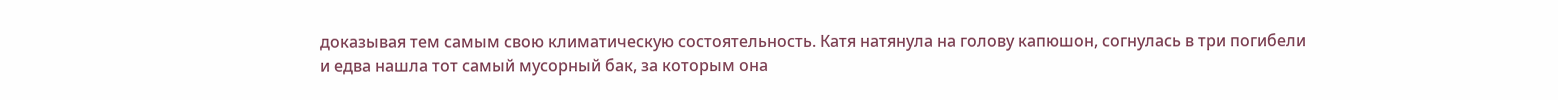доказывая тем самым свою климатическую состоятельность. Катя натянула на голову капюшон, согнулась в три погибели и едва нашла тот самый мусорный бак, за которым она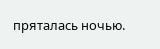пряталась ночью.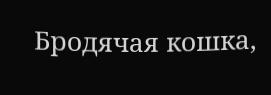Бродячая кошка,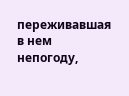переживавшая в нем непогоду,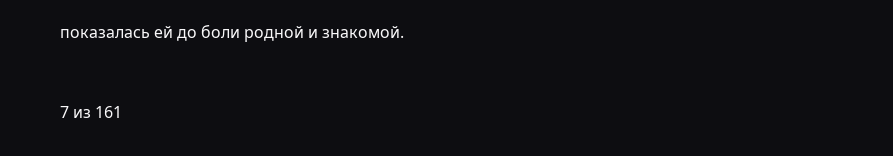показалась ей до боли родной и знакомой.



7 из 161